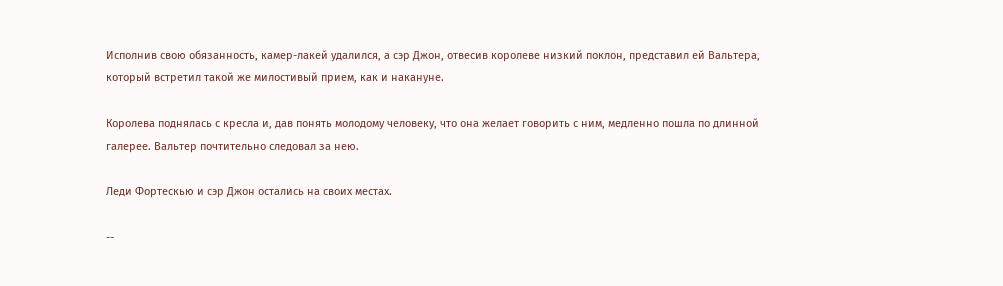Исполнив свою обязанность, камер-лакей удалился, а сэр Джон, отвесив королеве низкий поклон, представил ей Вальтера, который встретил такой же милостивый прием, как и накануне.

Королева поднялась с кресла и, дав понять молодому человеку, что она желает говорить с ним, медленно пошла по длинной галерее. Вальтер почтительно следовал за нею.

Леди Фортескью и сэр Джон остались на своих местах.

--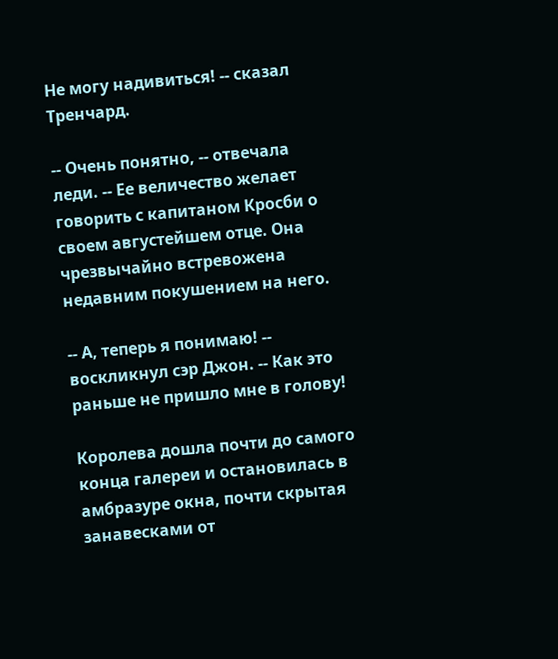Не могу надивиться! -- сказал Тренчард.

-- Очень понятно, -- отвечала леди. -- Ее величество желает говорить с капитаном Кросби о своем августейшем отце. Она чрезвычайно встревожена недавним покушением на него.

-- А, теперь я понимаю! -- воскликнул сэр Джон. -- Как это раньше не пришло мне в голову!

Королева дошла почти до самого конца галереи и остановилась в амбразуре окна, почти скрытая занавесками от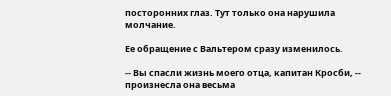посторонних глаз. Тут только она нарушила молчание.

Ее обращение с Вальтером сразу изменилось.

-- Вы спасли жизнь моего отца, капитан Кросби, -- произнесла она весьма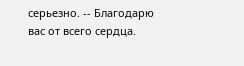серьезно. -- Благодарю вас от всего сердца.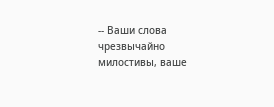-- Ваши слова чрезвычайно милостивы, ваше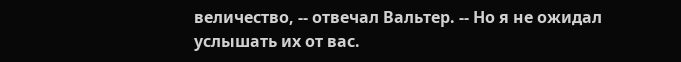величество, -- отвечал Вальтер. -- Но я не ожидал услышать их от вас.